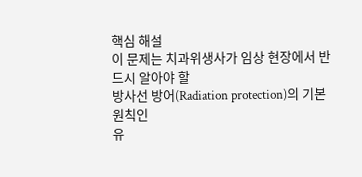핵심 해설
이 문제는 치과위생사가 임상 현장에서 반드시 알아야 할
방사선 방어(Radiation protection)의 기본 원칙인
유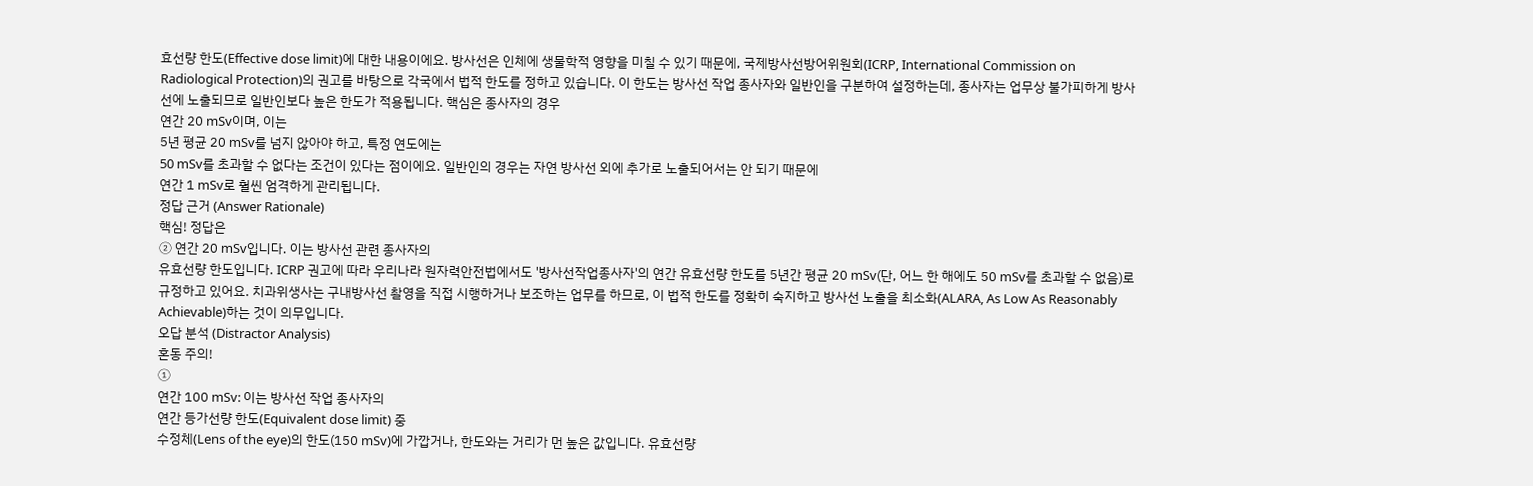효선량 한도(Effective dose limit)에 대한 내용이에요. 방사선은 인체에 생물학적 영향을 미칠 수 있기 때문에, 국제방사선방어위원회(ICRP, International Commission on Radiological Protection)의 권고를 바탕으로 각국에서 법적 한도를 정하고 있습니다. 이 한도는 방사선 작업 종사자와 일반인을 구분하여 설정하는데, 종사자는 업무상 불가피하게 방사선에 노출되므로 일반인보다 높은 한도가 적용됩니다. 핵심은 종사자의 경우
연간 20 mSv이며, 이는
5년 평균 20 mSv를 넘지 않아야 하고, 특정 연도에는
50 mSv를 초과할 수 없다는 조건이 있다는 점이에요. 일반인의 경우는 자연 방사선 외에 추가로 노출되어서는 안 되기 때문에
연간 1 mSv로 훨씬 엄격하게 관리됩니다.
정답 근거 (Answer Rationale)
핵심! 정답은
② 연간 20 mSv입니다. 이는 방사선 관련 종사자의
유효선량 한도입니다. ICRP 권고에 따라 우리나라 원자력안전법에서도 '방사선작업종사자'의 연간 유효선량 한도를 5년간 평균 20 mSv(단, 어느 한 해에도 50 mSv를 초과할 수 없음)로 규정하고 있어요. 치과위생사는 구내방사선 촬영을 직접 시행하거나 보조하는 업무를 하므로, 이 법적 한도를 정확히 숙지하고 방사선 노출을 최소화(ALARA, As Low As Reasonably Achievable)하는 것이 의무입니다.
오답 분석 (Distractor Analysis)
혼동 주의!
①
연간 100 mSv: 이는 방사선 작업 종사자의
연간 등가선량 한도(Equivalent dose limit) 중
수정체(Lens of the eye)의 한도(150 mSv)에 가깝거나, 한도와는 거리가 먼 높은 값입니다. 유효선량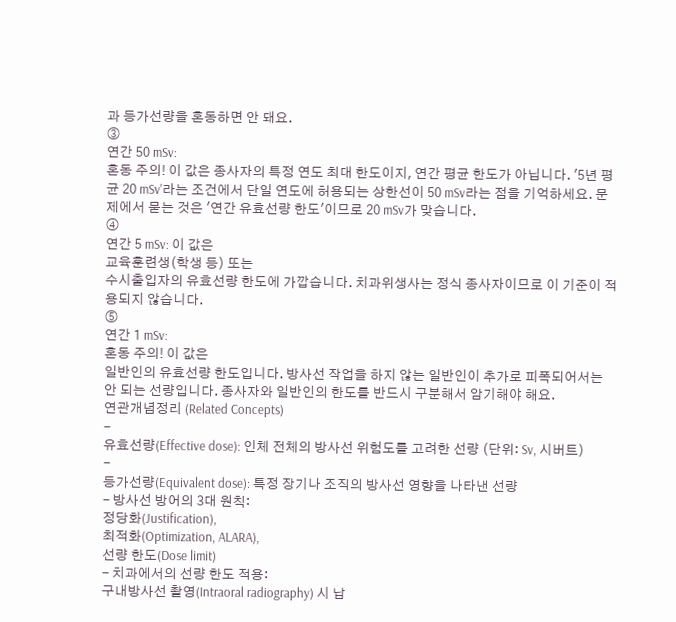과 등가선량을 혼동하면 안 돼요.
③
연간 50 mSv:
혼동 주의! 이 값은 종사자의 특정 연도 최대 한도이지, 연간 평균 한도가 아닙니다. '5년 평균 20 mSv'라는 조건에서 단일 연도에 허용되는 상한선이 50 mSv라는 점을 기억하세요. 문제에서 묻는 것은 '연간 유효선량 한도'이므로 20 mSv가 맞습니다.
④
연간 5 mSv: 이 값은
교육훈련생(학생 등) 또는
수시출입자의 유효선량 한도에 가깝습니다. 치과위생사는 정식 종사자이므로 이 기준이 적용되지 않습니다.
⑤
연간 1 mSv:
혼동 주의! 이 값은
일반인의 유효선량 한도입니다. 방사선 작업을 하지 않는 일반인이 추가로 피폭되어서는 안 되는 선량입니다. 종사자와 일반인의 한도를 반드시 구분해서 암기해야 해요.
연관개념정리 (Related Concepts)
-
유효선량(Effective dose): 인체 전체의 방사선 위험도를 고려한 선량 (단위: Sv, 시버트)
-
등가선량(Equivalent dose): 특정 장기나 조직의 방사선 영향을 나타낸 선량
- 방사선 방어의 3대 원칙:
정당화(Justification),
최적화(Optimization, ALARA),
선량 한도(Dose limit)
- 치과에서의 선량 한도 적용:
구내방사선 촬영(Intraoral radiography) 시 납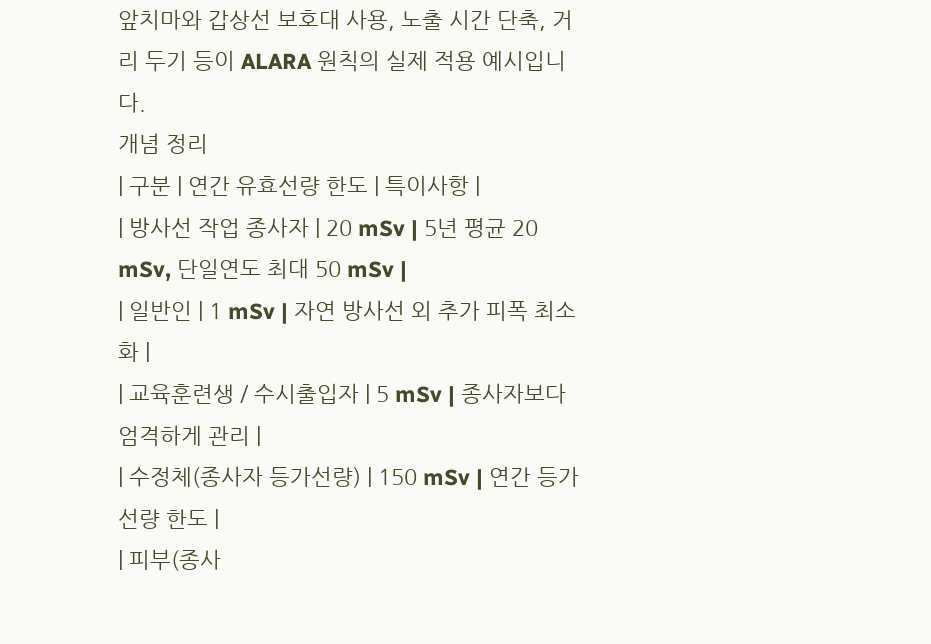앞치마와 갑상선 보호대 사용, 노출 시간 단축, 거리 두기 등이 ALARA 원칙의 실제 적용 예시입니다.
개념 정리
| 구분 | 연간 유효선량 한도 | 특이사항 |
| 방사선 작업 종사자 | 20 mSv | 5년 평균 20 mSv, 단일연도 최대 50 mSv |
| 일반인 | 1 mSv | 자연 방사선 외 추가 피폭 최소화 |
| 교육훈련생 / 수시출입자 | 5 mSv | 종사자보다 엄격하게 관리 |
| 수정체(종사자 등가선량) | 150 mSv | 연간 등가선량 한도 |
| 피부(종사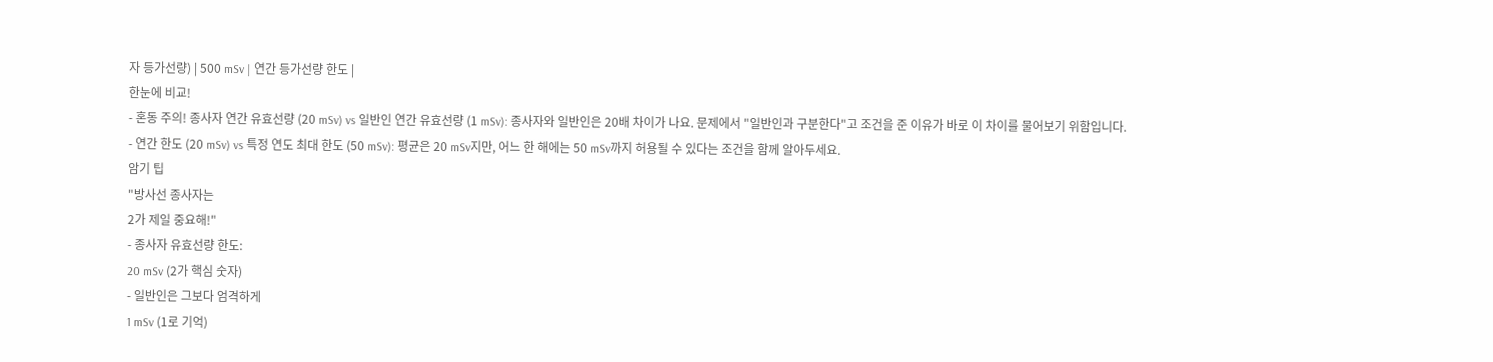자 등가선량) | 500 mSv | 연간 등가선량 한도 |
한눈에 비교!
- 혼동 주의! 종사자 연간 유효선량 (20 mSv) vs 일반인 연간 유효선량 (1 mSv): 종사자와 일반인은 20배 차이가 나요. 문제에서 "일반인과 구분한다"고 조건을 준 이유가 바로 이 차이를 물어보기 위함입니다.
- 연간 한도 (20 mSv) vs 특정 연도 최대 한도 (50 mSv): 평균은 20 mSv지만, 어느 한 해에는 50 mSv까지 허용될 수 있다는 조건을 함께 알아두세요.
암기 팁
"방사선 종사자는
2가 제일 중요해!"
- 종사자 유효선량 한도:
20 mSv (2가 핵심 숫자)
- 일반인은 그보다 엄격하게
1 mSv (1로 기억)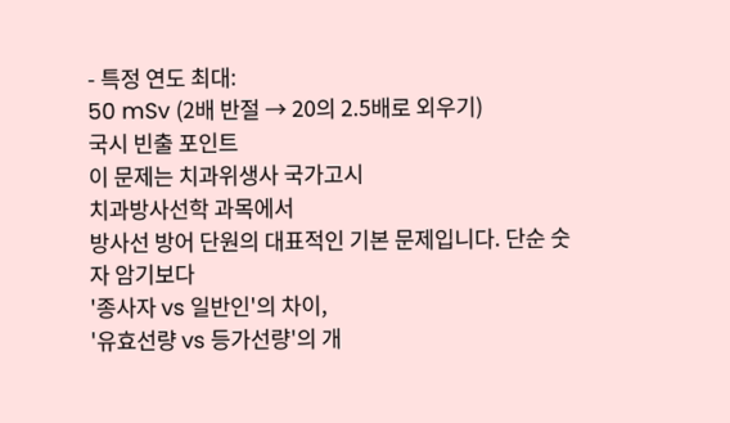- 특정 연도 최대:
50 mSv (2배 반절 → 20의 2.5배로 외우기)
국시 빈출 포인트
이 문제는 치과위생사 국가고시
치과방사선학 과목에서
방사선 방어 단원의 대표적인 기본 문제입니다. 단순 숫자 암기보다
'종사자 vs 일반인'의 차이,
'유효선량 vs 등가선량'의 개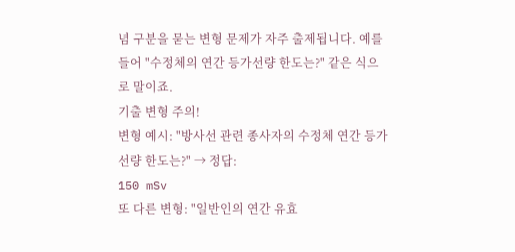념 구분을 묻는 변형 문제가 자주 출제됩니다. 예를 들어 "수정체의 연간 등가선량 한도는?" 같은 식으로 말이죠.
기출 변형 주의!
변형 예시: "방사선 관련 종사자의 수정체 연간 등가선량 한도는?" → 정답:
150 mSv
또 다른 변형: "일반인의 연간 유효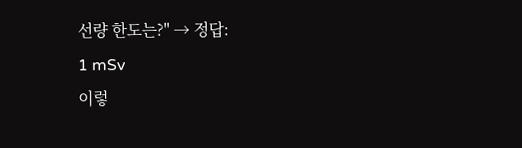선량 한도는?" → 정답:
1 mSv
이렇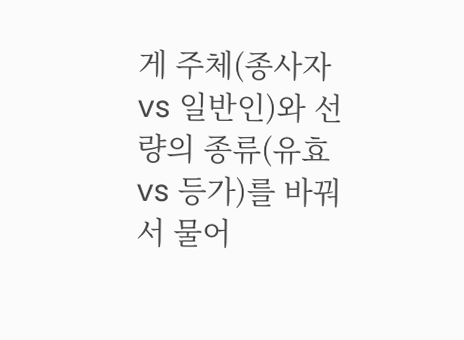게 주체(종사자 vs 일반인)와 선량의 종류(유효 vs 등가)를 바꿔서 물어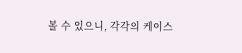볼 수 있으니, 각각의 케이스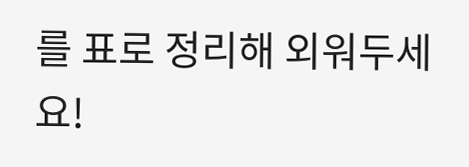를 표로 정리해 외워두세요!